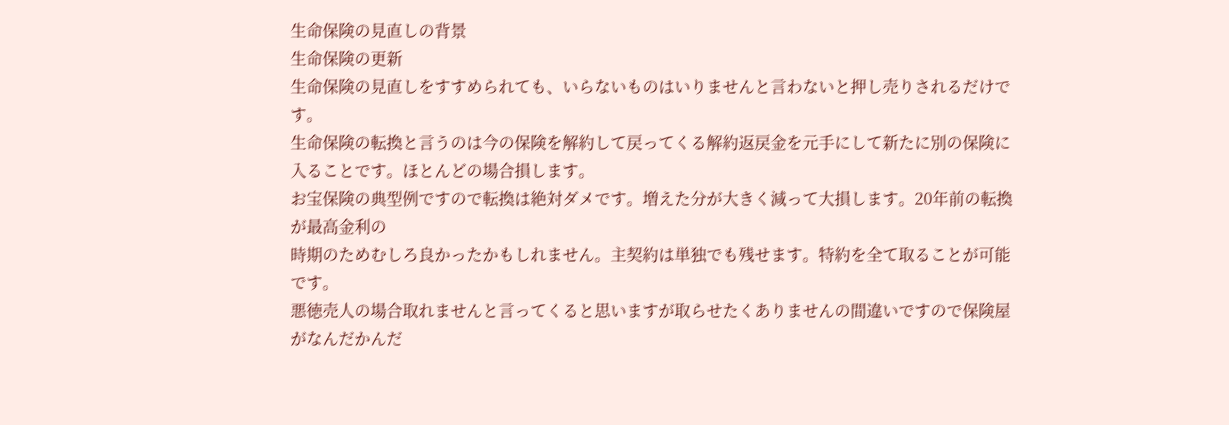生命保険の見直しの背景
生命保険の更新
生命保険の見直しをすすめられても、いらないものはいりませんと言わないと押し売りされるだけです。
生命保険の転換と言うのは今の保険を解約して戻ってくる解約返戻金を元手にして新たに別の保険に入ることです。ほとんどの場合損します。
お宝保険の典型例ですので転換は絶対ダメです。増えた分が大きく減って大損します。20年前の転換が最高金利の
時期のためむしろ良かったかもしれません。主契約は単独でも残せます。特約を全て取ることが可能です。
悪徳売人の場合取れませんと言ってくると思いますが取らせたくありませんの間違いですので保険屋がなんだかんだ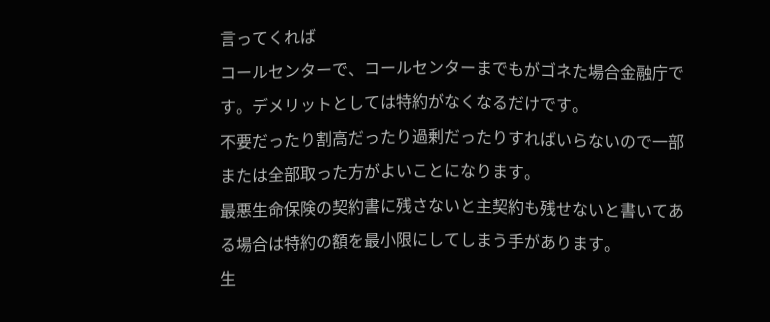言ってくれば
コールセンターで、コールセンターまでもがゴネた場合金融庁です。デメリットとしては特約がなくなるだけです。
不要だったり割高だったり過剰だったりすればいらないので一部または全部取った方がよいことになります。
最悪生命保険の契約書に残さないと主契約も残せないと書いてある場合は特約の額を最小限にしてしまう手があります。
生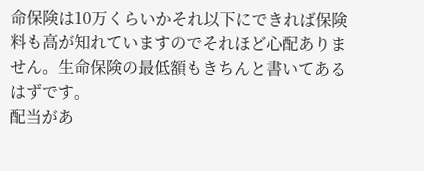命保険は10万くらいかそれ以下にできれば保険料も高が知れていますのでそれほど心配ありません。生命保険の最低額もきちんと書いてあるはずです。
配当があ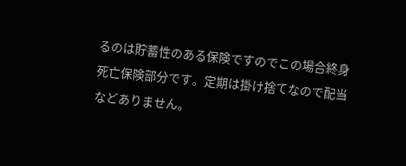るのは貯蓄性のある保険ですのでこの場合終身死亡保険部分です。定期は掛け捨てなので配当などありません。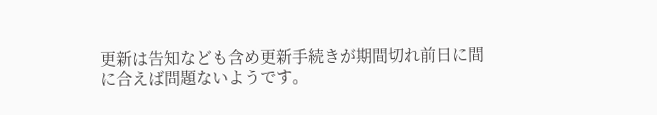更新は告知なども含め更新手続きが期間切れ前日に間に合えば問題ないようです。